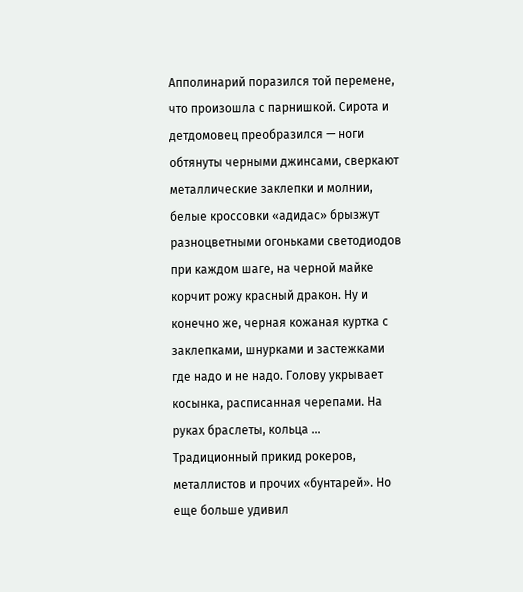Апполинарий поразился той перемене, что произошла с парнишкой. Сирота и детдомовец преобразился — ноги обтянуты черными джинсами, сверкают металлические заклепки и молнии, белые кроссовки «адидас» брызжут разноцветными огоньками светодиодов при каждом шаге, на черной майке корчит рожу красный дракон. Ну и конечно же, черная кожаная куртка с заклепками, шнурками и застежками где надо и не надо. Голову укрывает косынка, расписанная черепами. На руках браслеты, кольца … Традиционный прикид рокеров, металлистов и прочих «бунтарей». Но еще больше удивил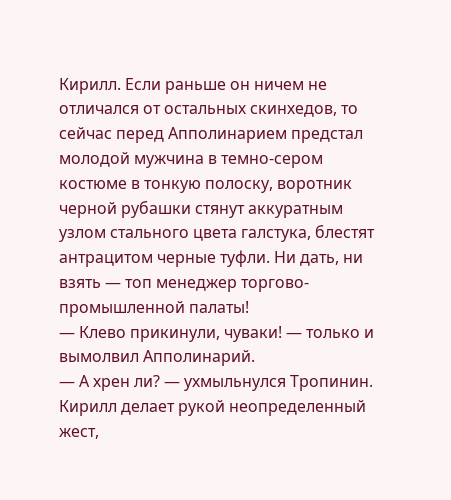Кирилл. Если раньше он ничем не отличался от остальных скинхедов, то сейчас перед Апполинарием предстал молодой мужчина в темно-сером костюме в тонкую полоску, воротник черной рубашки стянут аккуратным узлом стального цвета галстука, блестят антрацитом черные туфли. Ни дать, ни взять — топ менеджер торгово-промышленной палаты!
— Клево прикинули, чуваки! — только и вымолвил Апполинарий.
— А хрен ли? — ухмыльнулся Тропинин.
Кирилл делает рукой неопределенный жест,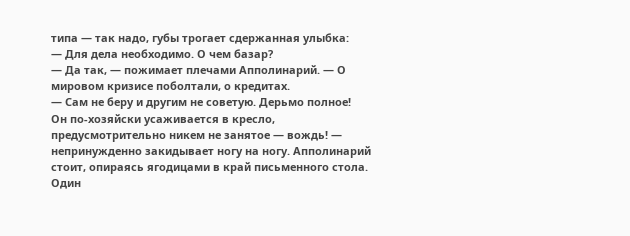типа — так надо, губы трогает сдержанная улыбка:
— Для дела необходимо. О чем базар?
— Да так, — пожимает плечами Апполинарий. — О мировом кризисе поболтали, о кредитах.
— Сам не беру и другим не советую. Дерьмо полное!
Он по-хозяйски усаживается в кресло, предусмотрительно никем не занятое — вождь! — непринужденно закидывает ногу на ногу. Апполинарий стоит, опираясь ягодицами в край письменного стола. Один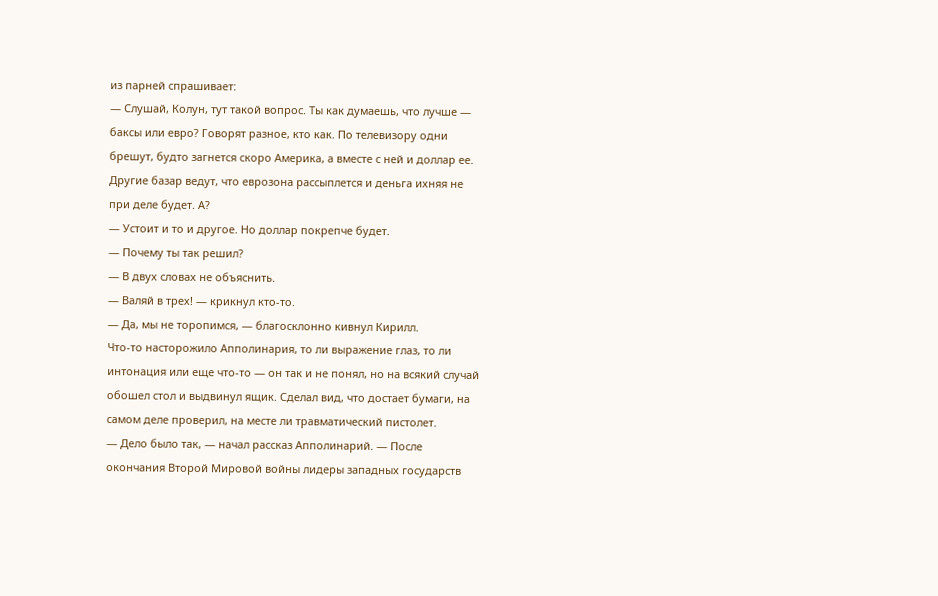из парней спрашивает:
— Слушай, Колун, тут такой вопрос. Ты как думаешь, что лучше — баксы или евро? Говорят разное, кто как. По телевизору одни брешут, будто загнется скоро Америка, а вместе с ней и доллар ее. Другие базар ведут, что еврозона рассыплется и деньга ихняя не при деле будет. А?
— Устоит и то и другое. Но доллар покрепче будет.
— Почему ты так решил?
— В двух словах не объяснить.
— Валяй в трех! — крикнул кто-то.
— Да, мы не торопимся, — благосклонно кивнул Кирилл.
Что-то насторожило Апполинария, то ли выражение глаз, то ли интонация или еще что-то — он так и не понял, но на всякий случай обошел стол и выдвинул ящик. Сделал вид, что достает бумаги, на самом деле проверил, на месте ли травматический пистолет.
— Дело было так, — начал рассказ Апполинарий. — После окончания Второй Мировой войны лидеры западных государств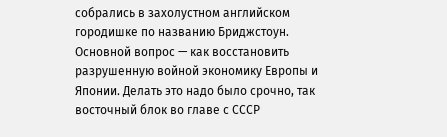собрались в захолустном английском городишке по названию Бриджстоун. Основной вопрос — как восстановить разрушенную войной экономику Европы и Японии. Делать это надо было срочно, так восточный блок во главе с СССР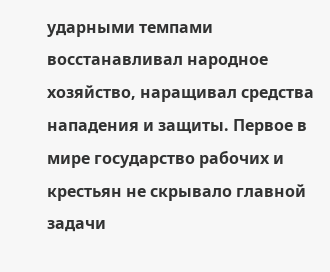ударными темпами восстанавливал народное хозяйство, наращивал средства нападения и защиты. Первое в мире государство рабочих и крестьян не скрывало главной задачи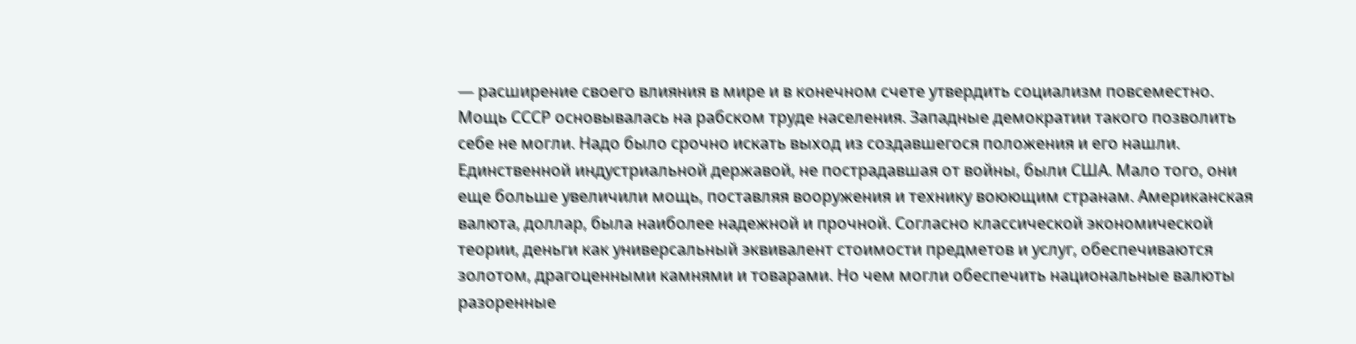— расширение своего влияния в мире и в конечном счете утвердить социализм повсеместно. Мощь СССР основывалась на рабском труде населения. Западные демократии такого позволить себе не могли. Надо было срочно искать выход из создавшегося положения и его нашли.
Единственной индустриальной державой, не пострадавшая от войны, были США. Мало того, они еще больше увеличили мощь, поставляя вооружения и технику воюющим странам. Американская валюта, доллар, была наиболее надежной и прочной. Согласно классической экономической теории, деньги как универсальный эквивалент стоимости предметов и услуг, обеспечиваются золотом, драгоценными камнями и товарами. Но чем могли обеспечить национальные валюты разоренные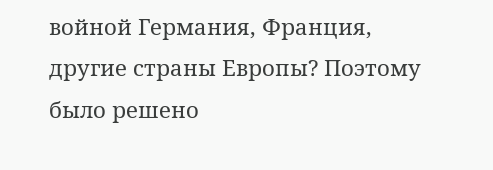войной Германия, Франция, другие страны Европы? Поэтому было решено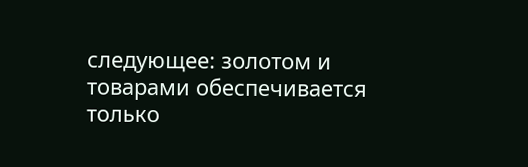следующее: золотом и товарами обеспечивается только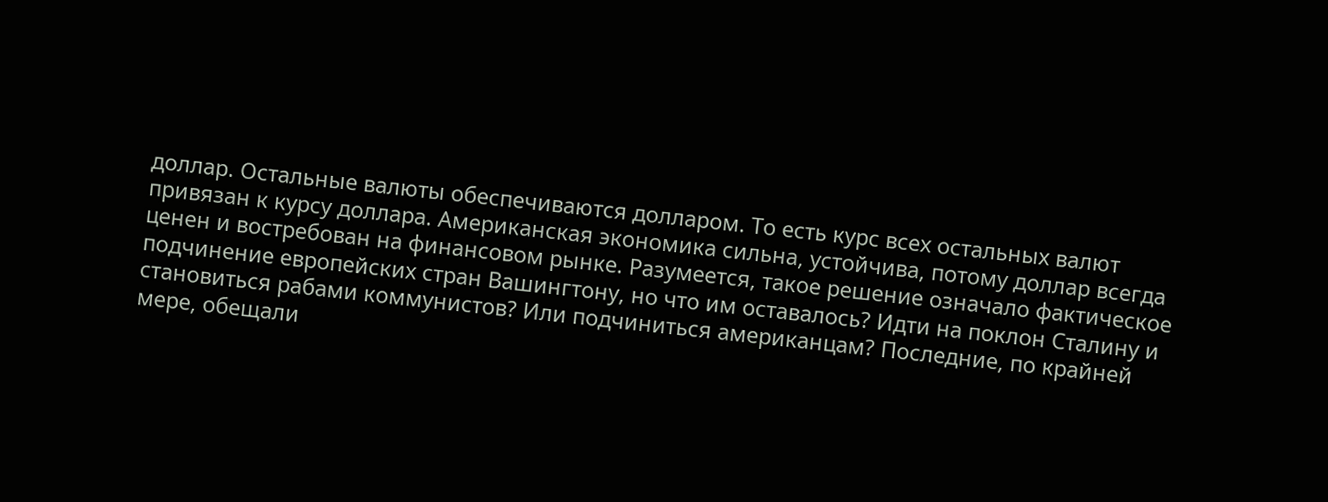доллар. Остальные валюты обеспечиваются долларом. То есть курс всех остальных валют привязан к курсу доллара. Американская экономика сильна, устойчива, потому доллар всегда ценен и востребован на финансовом рынке. Разумеется, такое решение означало фактическое подчинение европейских стран Вашингтону, но что им оставалось? Идти на поклон Сталину и становиться рабами коммунистов? Или подчиниться американцам? Последние, по крайней мере, обещали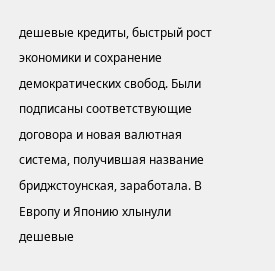дешевые кредиты, быстрый рост экономики и сохранение демократических свобод. Были подписаны соответствующие договора и новая валютная система, получившая название бриджстоунская, заработала. В Европу и Японию хлынули дешевые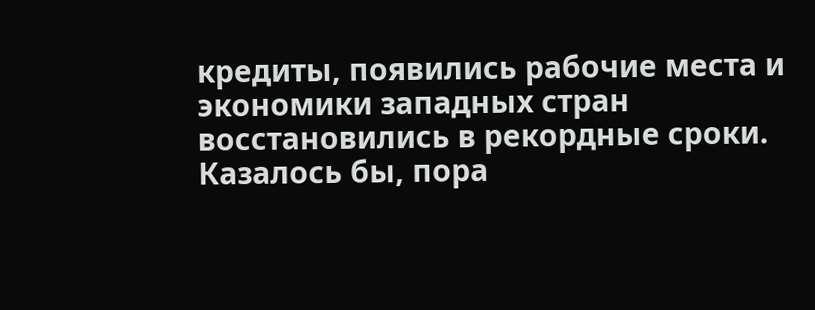кредиты, появились рабочие места и экономики западных стран восстановились в рекордные сроки. Казалось бы, пора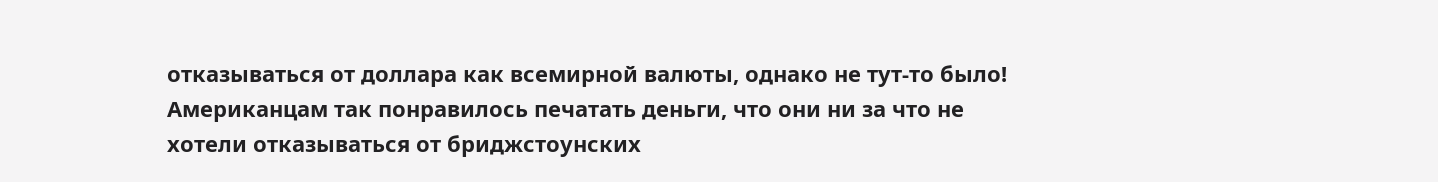отказываться от доллара как всемирной валюты, однако не тут-то было! Американцам так понравилось печатать деньги, что они ни за что не хотели отказываться от бриджстоунских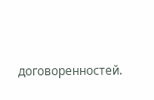договоренностей.